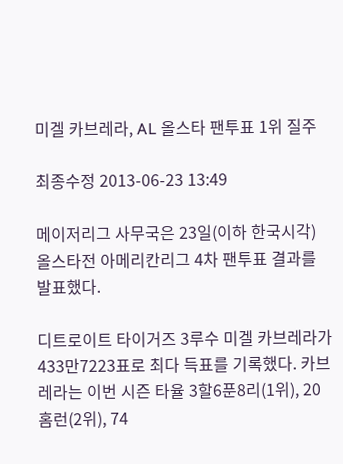미겔 카브레라, AL 올스타 팬투표 1위 질주

최종수정 2013-06-23 13:49

메이저리그 사무국은 23일(이하 한국시각) 올스타전 아메리칸리그 4차 팬투표 결과를 발표했다.

디트로이트 타이거즈 3루수 미겔 카브레라가 433만7223표로 최다 득표를 기록했다. 카브레라는 이번 시즌 타율 3할6푼8리(1위), 20홈런(2위), 74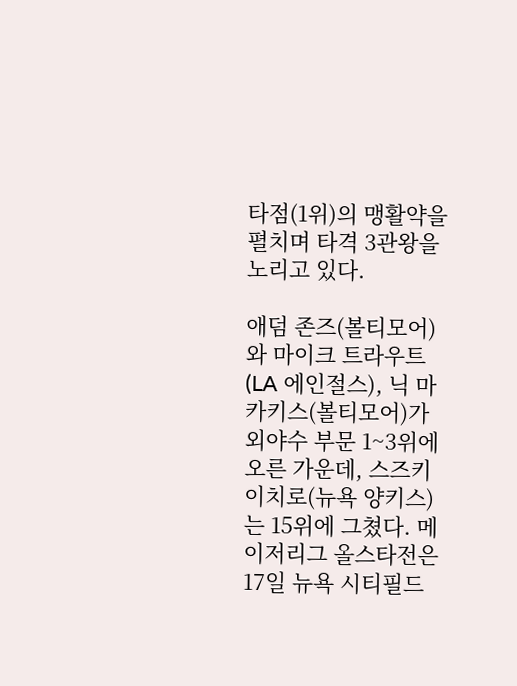타점(1위)의 맹활약을 펼치며 타격 3관왕을 노리고 있다.

애덤 존즈(볼티모어)와 마이크 트라우트(LA 에인절스), 닉 마카키스(볼티모어)가 외야수 부문 1~3위에 오른 가운데, 스즈키 이치로(뉴욕 양키스)는 15위에 그쳤다. 메이저리그 올스타전은 17일 뉴욕 시티필드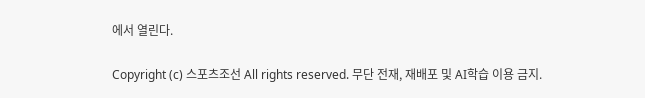에서 열린다.

Copyright (c) 스포츠조선 All rights reserved. 무단 전재, 재배포 및 AI학습 이용 금지.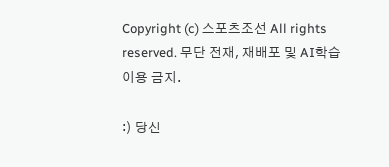Copyright (c) 스포츠조선 All rights reserved. 무단 전재, 재배포 및 AI학습 이용 금지.

:) 당신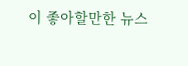이 좋아할만한 뉴스